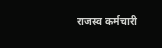राजस्व कर्मचारी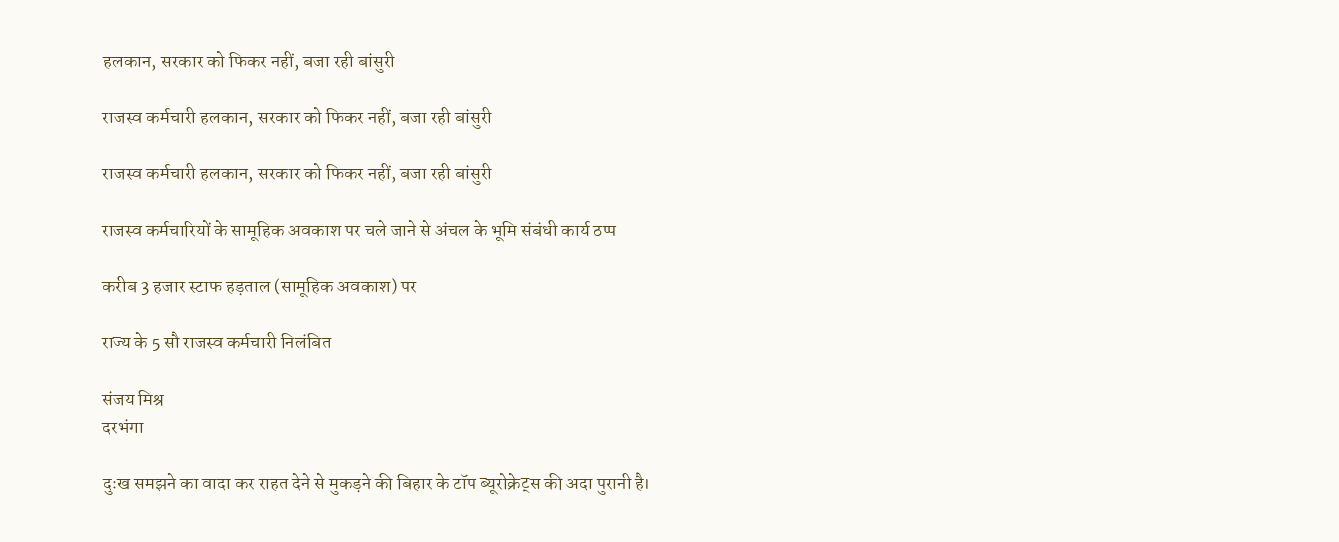हलकान, सरकार को फिकर नहीं, बजा रही बांसुरी

राजस्व कर्मचारी हलकान, सरकार को फिकर नहीं, बजा रही बांसुरी

राजस्व कर्मचारी हलकान, सरकार को फिकर नहीं, बजा रही बांसुरी

राजस्व कर्मचारियों के सामूहिक अवकाश पर चले जाने से अंचल के भूमि संबंधी कार्य ठप्प

करीब 3 हजार स्टाफ हड़ताल (सामूहिक अवकाश) पर

राज्य के 5 सौ राजस्व कर्मचारी निलंबित

संजय मिश्र
दरभंगा

दुःख समझने का वादा कर राहत देने से मुकड़ने की बिहार के टॉप ब्यूरोक्रेट्स की अदा पुरानी है।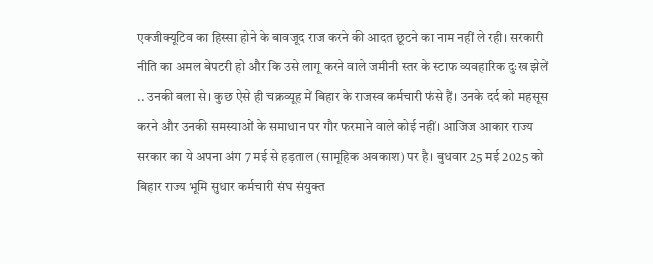एक्जीक्यूटिव का हिस्सा होने के बावजूद राज करने की आदत छूटने का नाम नहीं ले रही। सरकारी नीति का अमल बेपटरी हो और कि उसे लागू करने वाले जमीनी स्तर के स्टाफ व्यवहारिक दुःख झेलें .. उनकी बला से। कुछ ऐसे ही चक्रव्यूह में बिहार के राजस्व कर्मचारी फंसे हैं। उनके दर्द को महसूस करने और उनकी समस्याओं के समाधान पर गौर फरमाने वाले कोई नहीं। आजिज आकार राज्य सरकार का ये अपना अंग 7 मई से हड़ताल (सामूहिक अवकाश) पर है। बुधवार 25 मई 2025 को बिहार राज्य भूमि सुधार कर्मचारी संघ संयुक्त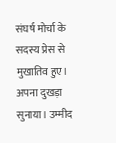संघर्ष मोर्चा के सदस्य प्रेस से मुखातिव हुए। अपना दुखड़ा सुनाया। उम्मीद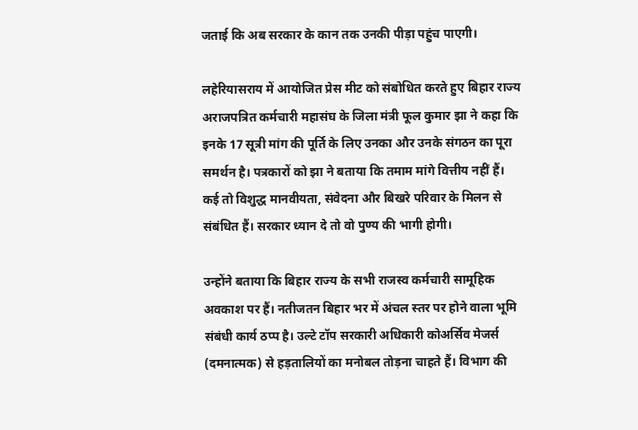जताई कि अब सरकार के कान तक उनकी पीड़ा पहुंच पाएगी।

लहेरियासराय में आयोजित प्रेस मीट को संबोधित करते हुए बिहार राज्य अराजपत्रित कर्मचारी महासंघ के जिला मंत्री फूल कुमार झा ने कहा कि इनके 17 सूत्री मांग की पूर्ति के लिए उनका और उनके संगठन का पूरा समर्थन है। पत्रकारों को झा ने बताया कि तमाम मांगे वित्तीय नहीं हैं। कई तो विशुद्ध मानवीयता, संवेदना और बिखरे परिवार के मिलन से संबंधित हैं। सरकार ध्यान दे तो वो पुण्य की भागी होगी।

उन्होंने बताया कि बिहार राज्य के सभी राजस्व कर्मचारी सामूहिक अवकाश पर हैं। नतीजतन बिहार भर में अंचल स्तर पर होने वाला भूमि संबंधी कार्य ठप्प है। उल्टे टॉप सरकारी अधिकारी कोअर्सिव मेजर्स (दमनात्मक) से हड़तालियों का मनोबल तोड़ना चाहते हैं। विभाग की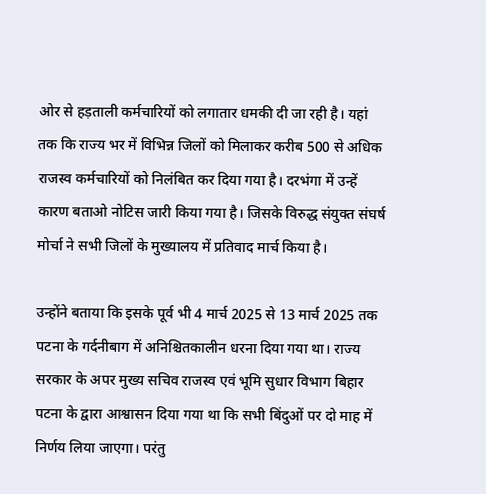ओर से हड़ताली कर्मचारियों को लगातार धमकी दी जा रही है। यहां तक कि राज्य भर में विभिन्न जिलों को मिलाकर करीब 500 से अधिक राजस्व कर्मचारियों को निलंबित कर दिया गया है। दरभंगा में उन्हें कारण बताओ नोटिस जारी किया गया है। जिसके विरुद्ध संयुक्त संघर्ष मोर्चा ने सभी जिलों के मुख्यालय में प्रतिवाद मार्च किया है।

उन्होंने बताया कि इसके पूर्व भी 4 मार्च 2025 से 13 मार्च 2025 तक पटना के गर्दनीबाग में अनिश्चितकालीन धरना दिया गया था। राज्य सरकार के अपर मुख्य सचिव राजस्व एवं भूमि सुधार विभाग बिहार पटना के द्वारा आश्वासन दिया गया था कि सभी बिंदुओं पर दो माह में निर्णय लिया जाएगा। परंतु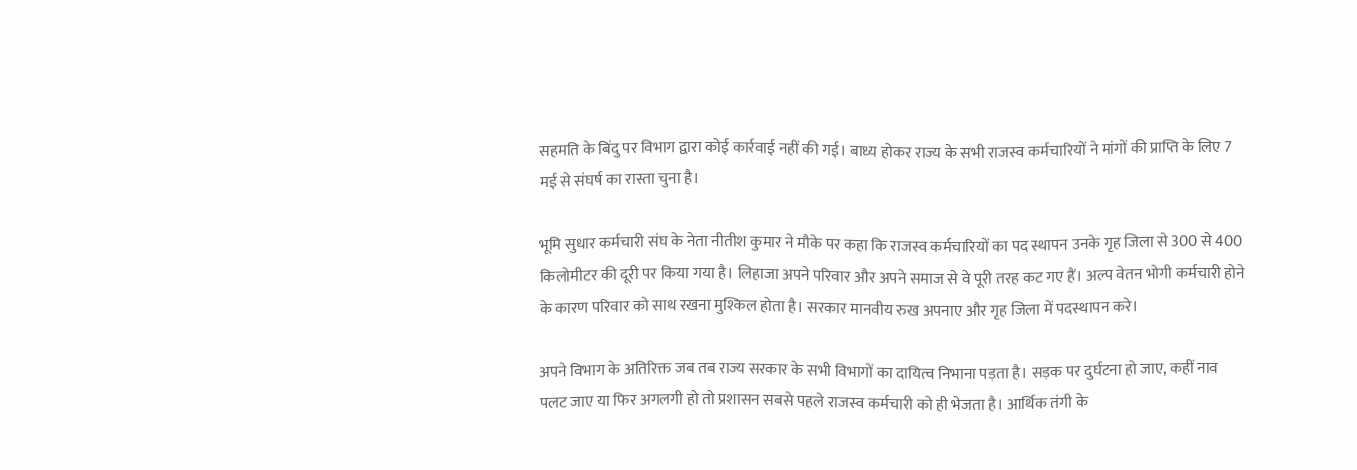सहमति के बिंदु पर विभाग द्वारा कोई कार्रवाई नहीं की गई। बाध्य होकर राज्य के सभी राजस्व कर्मचारियों ने मांगों की प्राप्ति के लिए 7 मई से संघर्ष का रास्ता चुना है।

भूमि सुधार कर्मचारी संघ के नेता नीतीश कुमार ने मौके पर कहा कि राजस्व कर्मचारियों का पद स्थापन उनके गृह जिला से 300 से 400 किलोमीटर की दूरी पर किया गया है। लिहाजा अपने परिवार और अपने समाज से वे पूरी तरह कट गए हैं। अल्प वेतन भोगी कर्मचारी होने के कारण परिवार को साथ रखना मुश्किल होता है। सरकार मानवीय रुख अपनाए और गृह जिला में पदस्थापन करे।

अपने विभाग के अतिरिक्त जब तब राज्य सरकार के सभी विभागों का दायित्व निभाना पड़ता है। सड़क पर दुर्घटना हो जाए, कहीं नाव पलट जाए या फिर अगलगी हो तो प्रशासन सबसे पहले राजस्व कर्मचारी को ही भेजता है। आर्थिक तंगी के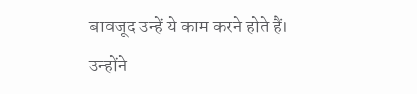बावजूद उन्हें ये काम करने होते हैं। उन्होंने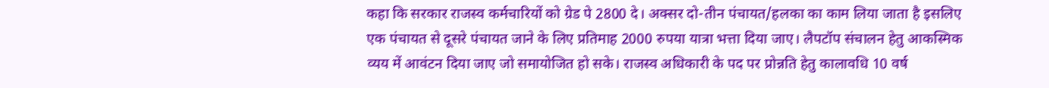कहा कि सरकार राजस्व कर्मचारियों को ग्रेड पे 2800 दे। अक्सर दो-तीन पंचायत/हलका का काम लिया जाता है इसलिए एक पंचायत से दूसरे पंचायत जाने के लिए प्रतिमाह 2000 रुपया यात्रा भत्ता दिया जाए। लैपटॉप संचालन हेतु आकस्मिक व्यय में आवंटन दिया जाए जो समायोजित हो सके। राजस्व अधिकारी के पद पर प्रोन्नति हेतु कालावधि 10 वर्ष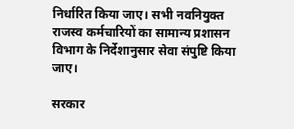निर्धारित किया जाए। सभी नवनियुक्त राजस्व कर्मचारियों का सामान्य प्रशासन विभाग के निर्देशानुसार सेवा संपुष्टि किया जाए।

सरकार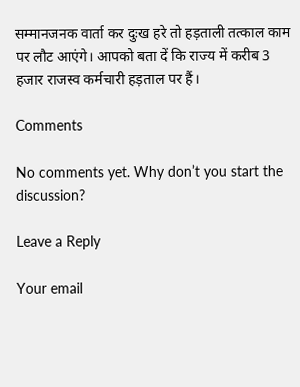सम्मानजनक वार्ता कर दुःख हरे तो हड़ताली तत्काल काम पर लौट आएंगे। आपको बता दें कि राज्य में करीब 3 हजार राजस्व कर्मचारी हड़ताल पर हैं।

Comments

No comments yet. Why don’t you start the discussion?

Leave a Reply

Your email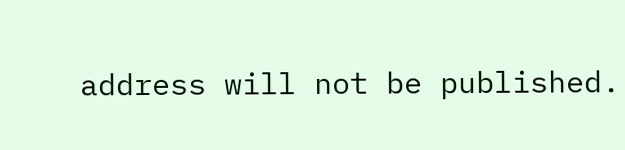address will not be published.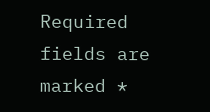Required fields are marked *